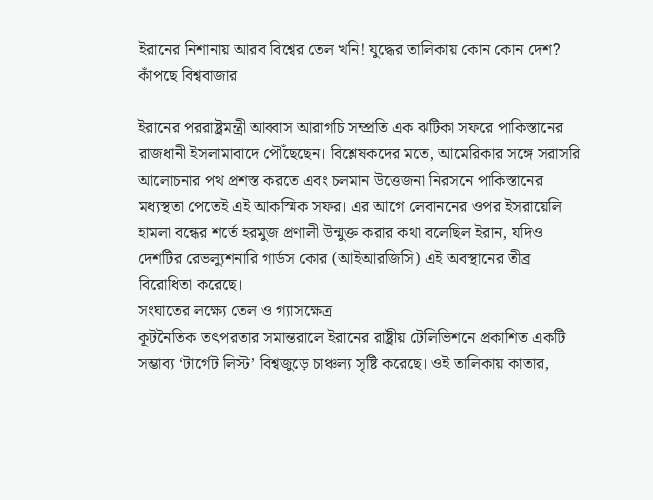ইরানের নিশানায় আরব বিশ্বের তেল খনি! যুদ্ধের তালিকায় কোন কোন দেশ? কাঁপছে বিশ্ববাজার

ইরানের পররাষ্ট্রমন্ত্রী আব্বাস আরাগচি সম্প্রতি এক ঝটিকা সফরে পাকিস্তানের রাজধানী ইসলামাবাদে পৌঁছেছেন। বিশ্লেষকদের মতে, আমেরিকার সঙ্গে সরাসরি আলোচনার পথ প্রশস্ত করতে এবং চলমান উত্তেজনা নিরসনে পাকিস্তানের মধ্যস্থতা পেতেই এই আকস্মিক সফর। এর আগে লেবাননের ওপর ইসরায়েলি হামলা বন্ধের শর্তে হরমুজ প্রণালী উন্মুক্ত করার কথা বলেছিল ইরান, যদিও দেশটির রেভল্যুশনারি গার্ডস কোর (আইআরজিসি) এই অবস্থানের তীব্র বিরোধিতা করেছে।
সংঘাতের লক্ষ্যে তেল ও গ্যাসক্ষেত্র
কূটনৈতিক তৎপরতার সমান্তরালে ইরানের রাষ্ট্রীয় টেলিভিশনে প্রকাশিত একটি সম্ভাব্য ‘টার্গেট লিস্ট’ বিশ্বজুড়ে চাঞ্চল্য সৃষ্টি করেছে। ওই তালিকায় কাতার,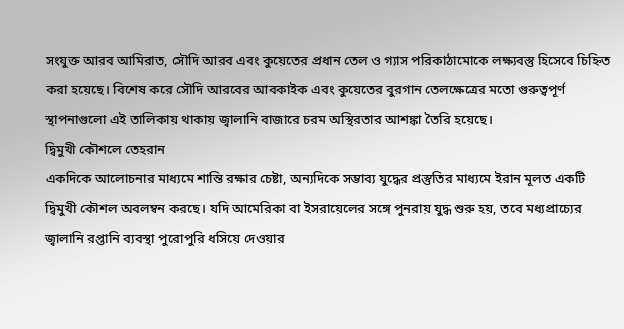সংযুক্ত আরব আমিরাত, সৌদি আরব এবং কুয়েতের প্রধান তেল ও গ্যাস পরিকাঠামোকে লক্ষ্যবস্তু হিসেবে চিহ্নিত করা হয়েছে। বিশেষ করে সৌদি আরবের আবকাইক এবং কুয়েতের বুরগান তেলক্ষেত্রের মতো গুরুত্বপূর্ণ স্থাপনাগুলো এই তালিকায় থাকায় জ্বালানি বাজারে চরম অস্থিরতার আশঙ্কা তৈরি হয়েছে।
দ্বিমুখী কৌশলে তেহরান
একদিকে আলোচনার মাধ্যমে শান্তি রক্ষার চেষ্টা, অন্যদিকে সম্ভাব্য যুদ্ধের প্রস্তুতির মাধ্যমে ইরান মূলত একটি দ্বিমুখী কৌশল অবলম্বন করছে। যদি আমেরিকা বা ইসরায়েলের সঙ্গে পুনরায় যুদ্ধ শুরু হয়, তবে মধ্যপ্রাচ্যের জ্বালানি রপ্তানি ব্যবস্থা পুরোপুরি ধসিয়ে দেওয়ার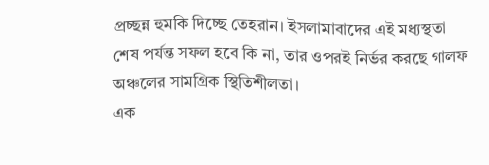প্রচ্ছন্ন হুমকি দিচ্ছে তেহরান। ইসলামাবাদের এই মধ্যস্থতা শেষ পর্যন্ত সফল হবে কি না, তার ওপরই নির্ভর করছে গালফ অঞ্চলের সামগ্রিক স্থিতিশীলতা।
এক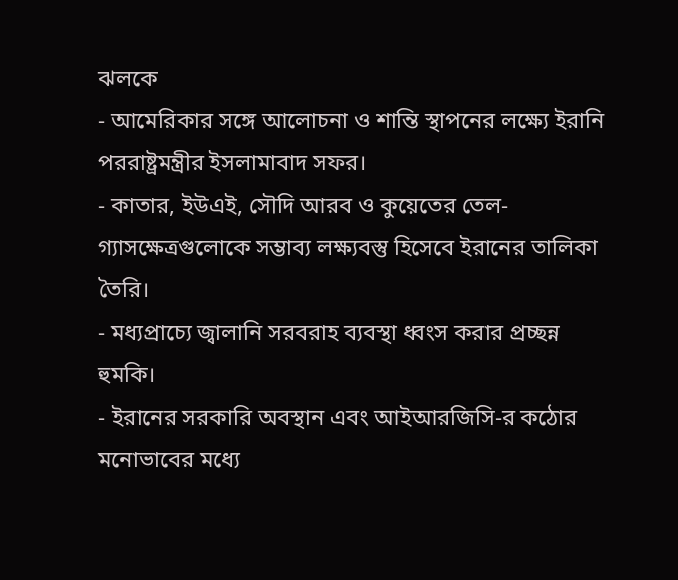ঝলকে
- আমেরিকার সঙ্গে আলোচনা ও শান্তি স্থাপনের লক্ষ্যে ইরানি পররাষ্ট্রমন্ত্রীর ইসলামাবাদ সফর।
- কাতার, ইউএই, সৌদি আরব ও কুয়েতের তেল-গ্যাসক্ষেত্রগুলোকে সম্ভাব্য লক্ষ্যবস্তু হিসেবে ইরানের তালিকা তৈরি।
- মধ্যপ্রাচ্যে জ্বালানি সরবরাহ ব্যবস্থা ধ্বংস করার প্রচ্ছন্ন হুমকি।
- ইরানের সরকারি অবস্থান এবং আইআরজিসি-র কঠোর মনোভাবের মধ্যে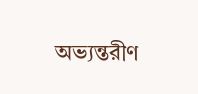অভ্যন্তরীণ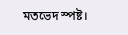মতভেদ স্পষ্ট।